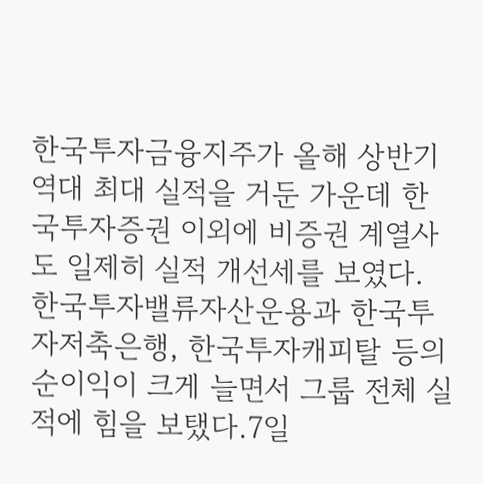한국투자금융지주가 올해 상반기 역대 최대 실적을 거둔 가운데 한국투자증권 이외에 비증권 계열사도 일제히 실적 개선세를 보였다. 한국투자밸류자산운용과 한국투자저축은행, 한국투자캐피탈 등의 순이익이 크게 늘면서 그룹 전체 실적에 힘을 보탰다.7일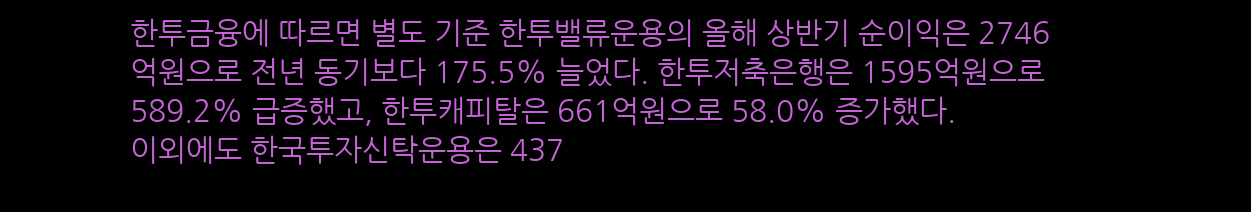한투금융에 따르면 별도 기준 한투밸류운용의 올해 상반기 순이익은 2746억원으로 전년 동기보다 175.5% 늘었다. 한투저축은행은 1595억원으로 589.2% 급증했고, 한투캐피탈은 661억원으로 58.0% 증가했다.
이외에도 한국투자신탁운용은 437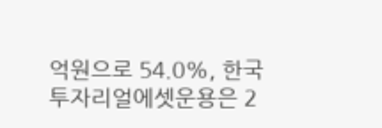억원으로 54.0%, 한국투자리얼에셋운용은 2